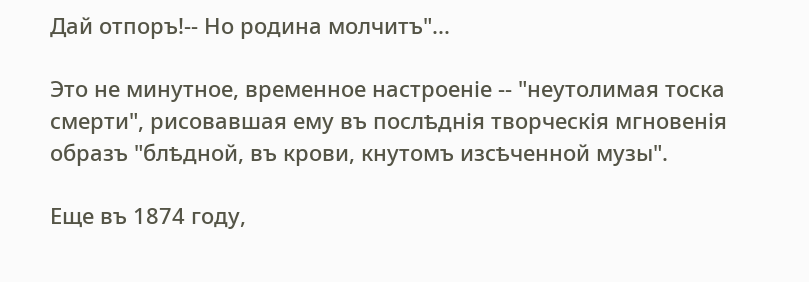Дай отпоръ!-- Но родина молчитъ"...

Это не минутное, временное настроеніе -- "неутолимая тоска смерти", рисовавшая ему въ послѣднія творческія мгновенія образъ "блѣдной, въ крови, кнутомъ изсѣченной музы".

Еще въ 1874 году,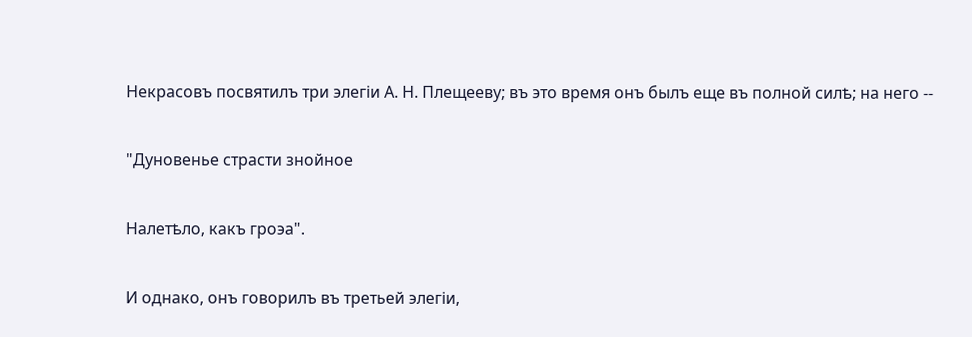Некрасовъ посвятилъ три элегіи А. Н. Плещееву; въ это время онъ былъ еще въ полной силѣ; на него --

"Дуновенье страсти знойное

Налетѣло, какъ гроэа".

И однако, онъ говорилъ въ третьей элегіи,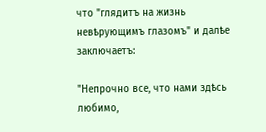что "глядитъ на жизнь невѣрующимъ глазомъ" и далѣе заключаетъ:

"Непрочно все, что нами здѣсь любимо,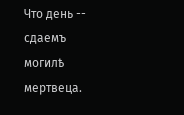Что день -- сдаемъ могилѣ мертвеца.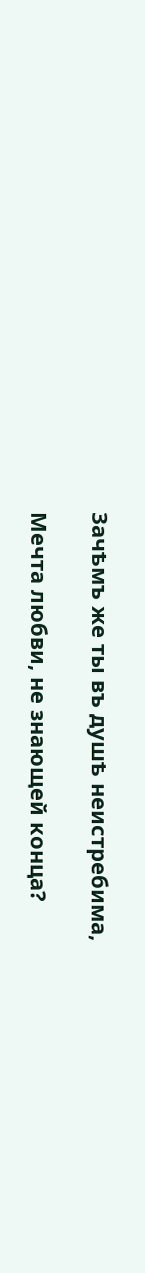Зачѣмъ же ты въ душѣ неистребима,

Мечта любви, не знающей конца?